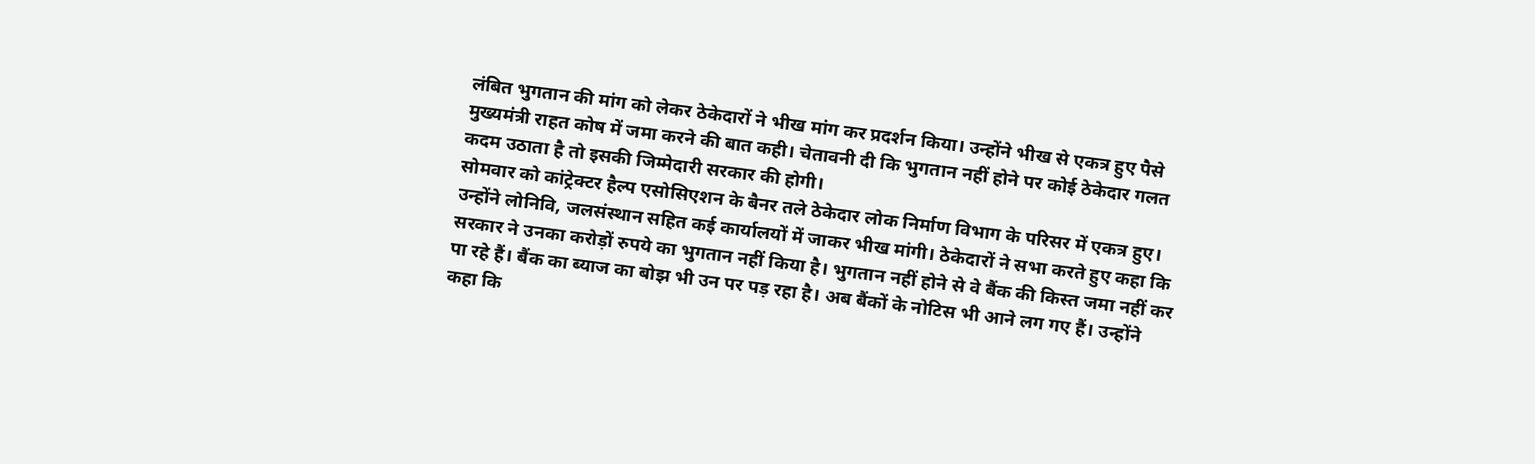लंबित भुगतान की मांग को लेकर ठेकेदारों ने भीख मांग कर प्रदर्शन किया। उन्होंने भीख से एकत्र हुए पैसे मुख्यमंत्री राहत कोष में जमा करने की बात कही। चेतावनी दी कि भुगतान नहीं होने पर कोई ठेकेदार गलत कदम उठाता है तो इसकी जिम्मेदारी सरकार की होगी।
सोमवार को कांट्रेक्टर हैल्प एसोसिएशन के बैनर तले ठेकेदार लोक निर्माण विभाग के परिसर में एकत्र हुए। उन्होंने लोनिवि, जलसंस्थान सहित कई कार्यालयों में जाकर भीख मांगी। ठेकेदारों ने सभा करते हुए कहा कि सरकार ने उनका करोड़ों रुपये का भुगतान नहीं किया है। भुगतान नहीं होने से वे बैंक की किस्त जमा नहीं कर पा रहे हैं। बैंक का ब्याज का बोझ भी उन पर पड़ रहा है। अब बैंकों के नोटिस भी आने लग गए हैं। उन्होंने कहा कि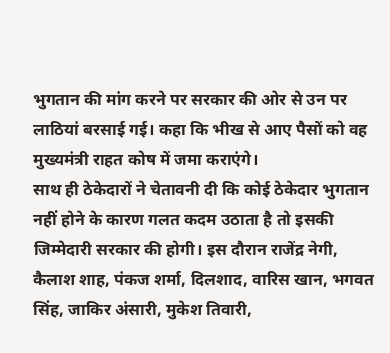भुगतान की मांग करने पर सरकार की ओर से उन पर लाठियां बरसाई गई। कहा कि भीख से आए पैसों को वह मुख्यमंत्री राहत कोष में जमा कराएंगे।
साथ ही ठेकेदारों ने चेतावनी दी कि कोई ठेकेदार भुगतान नहीं होने के कारण गलत कदम उठाता है तो इसकी जिम्मेदारी सरकार की होगी। इस दौरान राजेंद्र नेगी, कैलाश शाह, पंकज शर्मा, दिलशाद, वारिस खान, भगवत सिंह, जाकिर अंसारी, मुकेश तिवारी,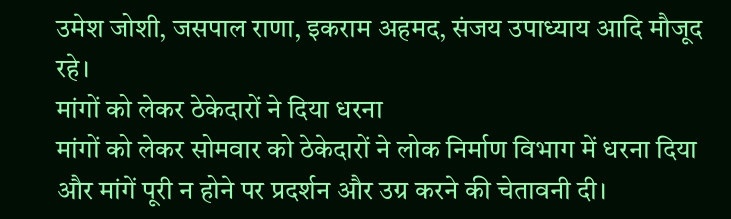उमेश जोशी, जसपाल राणा, इकराम अहमद, संजय उपाध्याय आदि मौजूद रहे।
मांगों को लेकर ठेकेदारों ने दिया धरना
मांगों को लेकर सोमवार को ठेकेदारों ने लोक निर्माण विभाग में धरना दिया और मांगें पूरी न होने पर प्रदर्शन और उग्र करने की चेतावनी दी।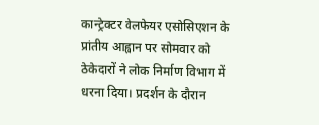कान्ट्रेक्टर वेलफेयर एसोसिएशन के प्रांतीय आह्वान पर सोमवार को ठेकेदारों ने लोक निर्माण विभाग में धरना दिया। प्रदर्शन के दौरान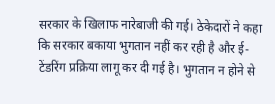सरकार के खिलाफ नारेबाजी की गई। ठेकेदारों ने कहा कि सरकार बकाया भुगतान नहीं कर रही है और ई-टेंडरिंग प्रक्रिया लागू कर दी गई है। भुगतान न होने से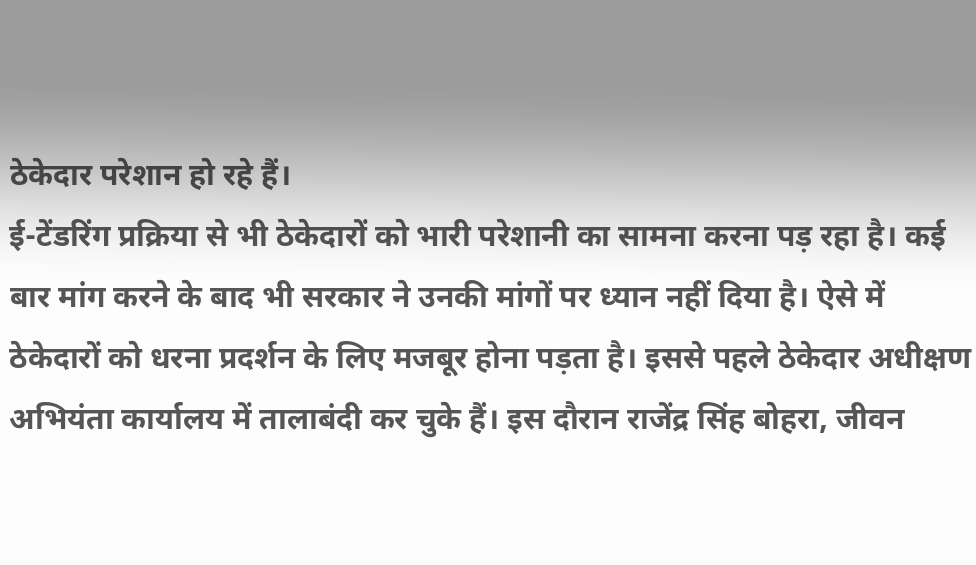ठेकेदार परेशान हो रहे हैं।
ई-टेंडरिंग प्रक्रिया से भी ठेकेदारों को भारी परेशानी का सामना करना पड़ रहा है। कई बार मांग करने के बाद भी सरकार ने उनकी मांगों पर ध्यान नहीं दिया है। ऐसे में ठेकेदारों को धरना प्रदर्शन के लिए मजबूर होना पड़ता है। इससे पहले ठेकेदार अधीक्षण अभियंता कार्यालय में तालाबंदी कर चुके हैं। इस दौरान राजेंद्र सिंह बोहरा, जीवन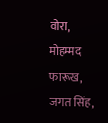वोरा, मोहम्मद फारूख, जगत सिंह,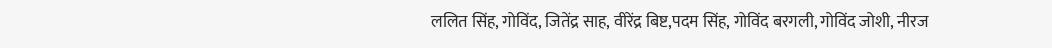ललित सिंह, गोविंद, जितेंद्र साह, वीरेंद्र बिष्ट,पदम सिंह, गोविंद बरगली, गोविंद जोशी, नीरज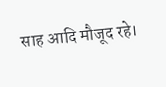साह आदि मौजूद रहे।